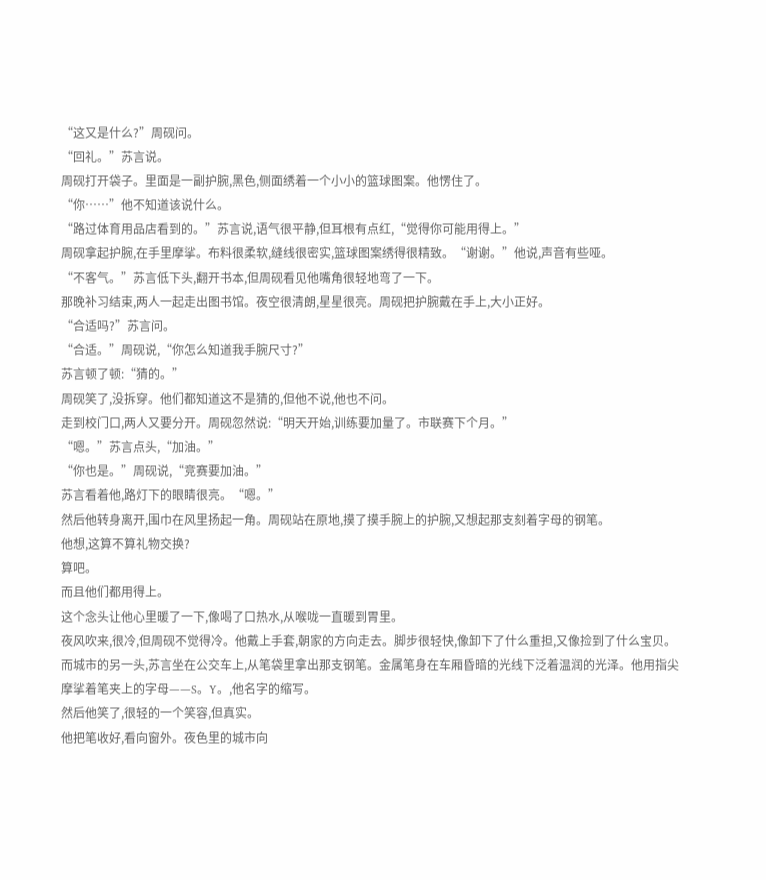“这又是什么?”周砚问。
“回礼。”苏言说。
周砚打开袋子。里面是一副护腕,黑色,侧面绣着一个小小的篮球图案。他愣住了。
“你……”他不知道该说什么。
“路过体育用品店看到的。”苏言说,语气很平静,但耳根有点红,“觉得你可能用得上。”
周砚拿起护腕,在手里摩挲。布料很柔软,缝线很密实,篮球图案绣得很精致。“谢谢。”他说,声音有些哑。
“不客气。”苏言低下头,翻开书本,但周砚看见他嘴角很轻地弯了一下。
那晚补习结束,两人一起走出图书馆。夜空很清朗,星星很亮。周砚把护腕戴在手上,大小正好。
“合适吗?”苏言问。
“合适。”周砚说,“你怎么知道我手腕尺寸?”
苏言顿了顿:“猜的。”
周砚笑了,没拆穿。他们都知道这不是猜的,但他不说,他也不问。
走到校门口,两人又要分开。周砚忽然说:“明天开始,训练要加量了。市联赛下个月。”
“嗯。”苏言点头,“加油。”
“你也是。”周砚说,“竞赛要加油。”
苏言看着他,路灯下的眼睛很亮。“嗯。”
然后他转身离开,围巾在风里扬起一角。周砚站在原地,摸了摸手腕上的护腕,又想起那支刻着字母的钢笔。
他想,这算不算礼物交换?
算吧。
而且他们都用得上。
这个念头让他心里暖了一下,像喝了口热水,从喉咙一直暖到胃里。
夜风吹来,很冷,但周砚不觉得冷。他戴上手套,朝家的方向走去。脚步很轻快,像卸下了什么重担,又像捡到了什么宝贝。
而城市的另一头,苏言坐在公交车上,从笔袋里拿出那支钢笔。金属笔身在车厢昏暗的光线下泛着温润的光泽。他用指尖摩挲着笔夹上的字母——S。Y。,他名字的缩写。
然后他笑了,很轻的一个笑容,但真实。
他把笔收好,看向窗外。夜色里的城市向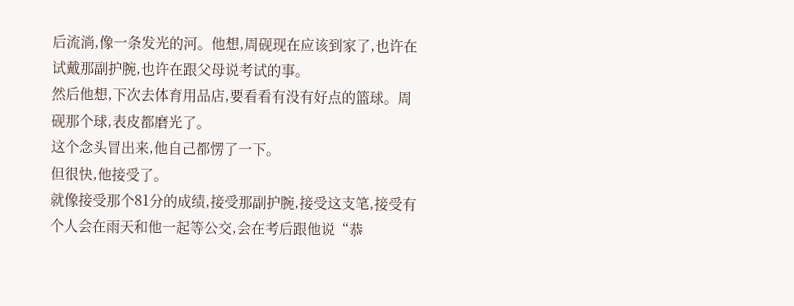后流淌,像一条发光的河。他想,周砚现在应该到家了,也许在试戴那副护腕,也许在跟父母说考试的事。
然后他想,下次去体育用品店,要看看有没有好点的篮球。周砚那个球,表皮都磨光了。
这个念头冒出来,他自己都愣了一下。
但很快,他接受了。
就像接受那个81分的成绩,接受那副护腕,接受这支笔,接受有个人会在雨天和他一起等公交,会在考后跟他说“恭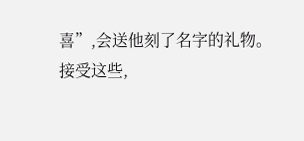喜”,会送他刻了名字的礼物。
接受这些,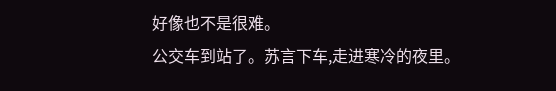好像也不是很难。
公交车到站了。苏言下车,走进寒冷的夜里。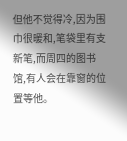但他不觉得冷,因为围巾很暖和,笔袋里有支新笔,而周四的图书馆,有人会在靠窗的位置等他。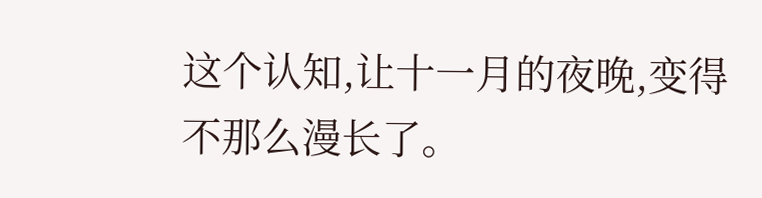这个认知,让十一月的夜晚,变得不那么漫长了。